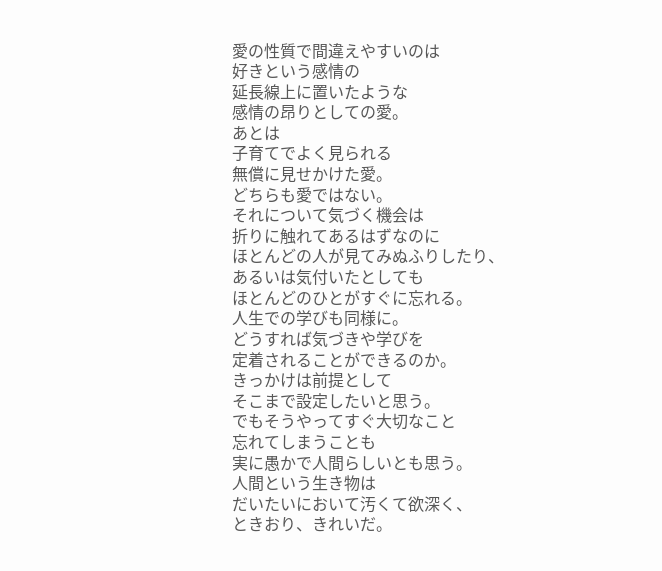愛の性質で間違えやすいのは
好きという感情の
延長線上に置いたような
感情の昂りとしての愛。
あとは
子育てでよく見られる
無償に見せかけた愛。
どちらも愛ではない。
それについて気づく機会は
折りに触れてあるはずなのに
ほとんどの人が見てみぬふりしたり、
あるいは気付いたとしても
ほとんどのひとがすぐに忘れる。
人生での学びも同様に。
どうすれば気づきや学びを
定着されることができるのか。
きっかけは前提として
そこまで設定したいと思う。
でもそうやってすぐ大切なこと
忘れてしまうことも
実に愚かで人間らしいとも思う。
人間という生き物は
だいたいにおいて汚くて欲深く、
ときおり、きれいだ。